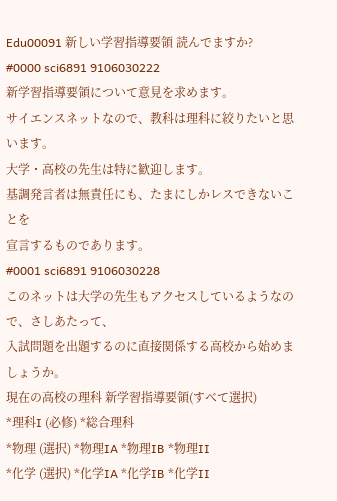Edu00091 新しい学習指導要領 読んでますか?
#0000 sci6891 9106030222
新学習指導要領について意見を求めます。
サイエンスネットなので、教科は理科に絞りたいと思います。
大学・高校の先生は特に歓迎します。
基調発言者は無責任にも、たまにしかレスできないことを
宣言するものであります。
#0001 sci6891 9106030228
このネットは大学の先生もアクセスしているようなので、さしあたって、
入試問題を出題するのに直接関係する高校から始めましょうか。
現在の高校の理科 新学習指導要領(すべて選択)
*理科I (必修) *総合理科
*物理 (選択) *物理IA *物理IB *物理II
*化学 (選択) *化学IA *化学IB *化学II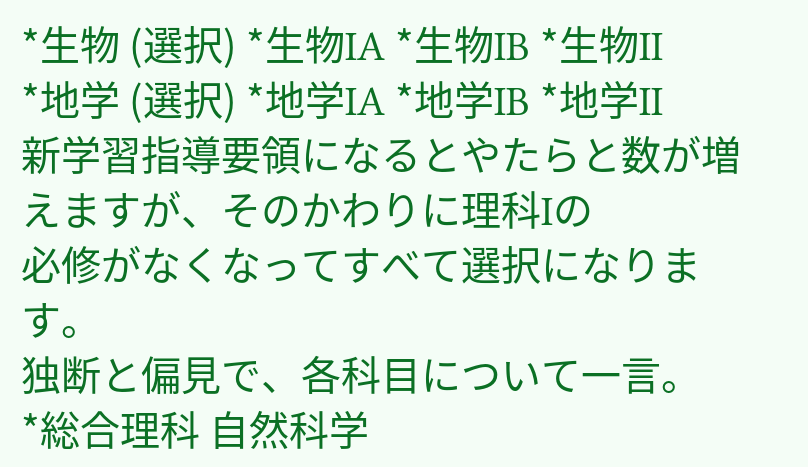*生物 (選択) *生物IA *生物IB *生物II
*地学 (選択) *地学IA *地学IB *地学II
新学習指導要領になるとやたらと数が増えますが、そのかわりに理科Iの
必修がなくなってすべて選択になります。
独断と偏見で、各科目について一言。
*総合理科 自然科学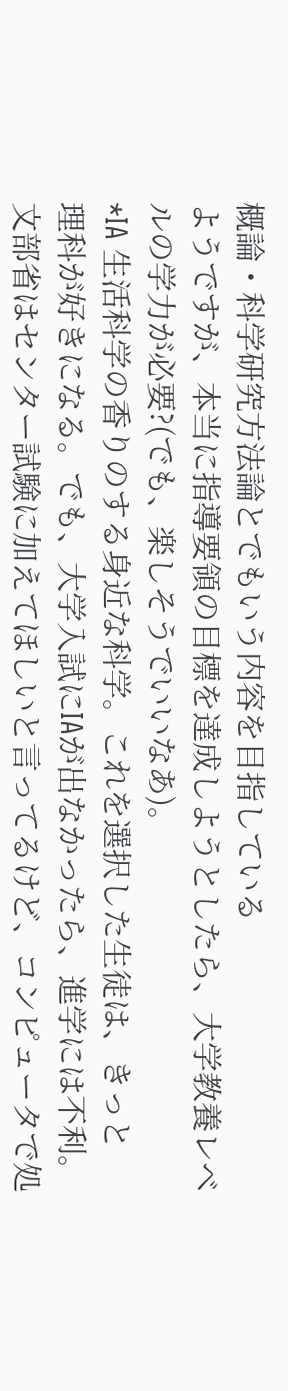概論・科学研究方法論とでもいう内容を目指している
ようですが、本当に指導要領の目標を達成しようとしたら、大学教養レベ
ルの学力が必要?(でも、楽しそうでいいなあ)。
*IA 生活科学の香りのする身近な科学。これを選択した生徒は、きっと
理科が好きになる。でも、大学入試にIAが出なかったら、進学には不利。
文部省はセンター試験に加えてほしいと言ってるけど、コンピュータで処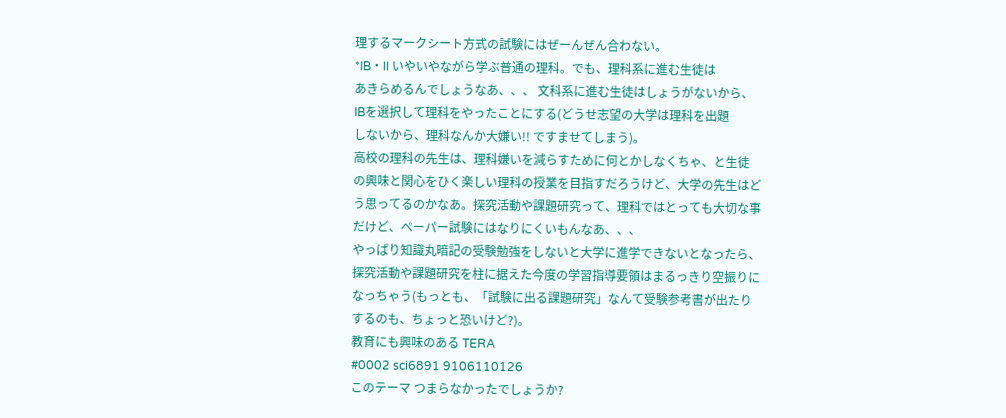理するマークシート方式の試験にはぜーんぜん合わない。
*IB・II いやいやながら学ぶ普通の理科。でも、理科系に進む生徒は
あきらめるんでしょうなあ、、、 文科系に進む生徒はしょうがないから、
IBを選択して理科をやったことにする(どうせ志望の大学は理科を出題
しないから、理科なんか大嫌い!! ですませてしまう)。
高校の理科の先生は、理科嫌いを減らすために何とかしなくちゃ、と生徒
の興味と関心をひく楽しい理科の授業を目指すだろうけど、大学の先生はど
う思ってるのかなあ。探究活動や課題研究って、理科ではとっても大切な事
だけど、ペーパー試験にはなりにくいもんなあ、、、
やっぱり知識丸暗記の受験勉強をしないと大学に進学できないとなったら、
探究活動や課題研究を柱に据えた今度の学習指導要領はまるっきり空振りに
なっちゃう(もっとも、「試験に出る課題研究」なんて受験参考書が出たり
するのも、ちょっと恐いけど?)。
教育にも興味のある TERA
#0002 sci6891 9106110126
このテーマ つまらなかったでしょうか?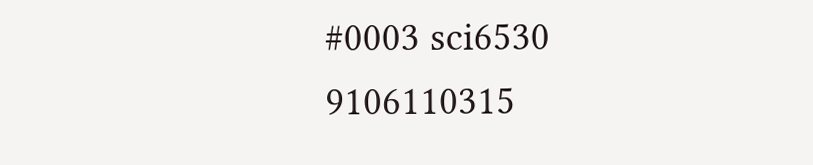#0003 sci6530 9106110315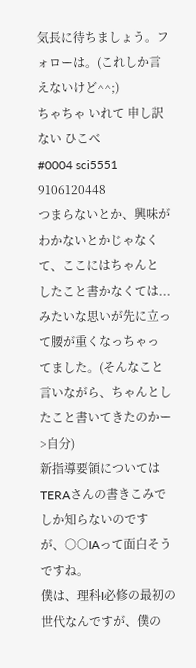気長に待ちましょう。フォローは。(これしか言えないけど^^;)
ちゃちゃ いれて 申し訳ない ひこべ
#0004 sci5551 9106120448
つまらないとか、興味がわかないとかじゃなくて、ここにはちゃんと
したこと書かなくては... みたいな思いが先に立って腰が重くなっちゃっ
てました。(そんなこと言いながら、ちゃんとしたこと書いてきたのかー
>自分)
新指導要領についてはTERAさんの書きこみでしか知らないのです
が、○○IAって面白そうですね。
僕は、理科I必修の最初の世代なんですが、僕の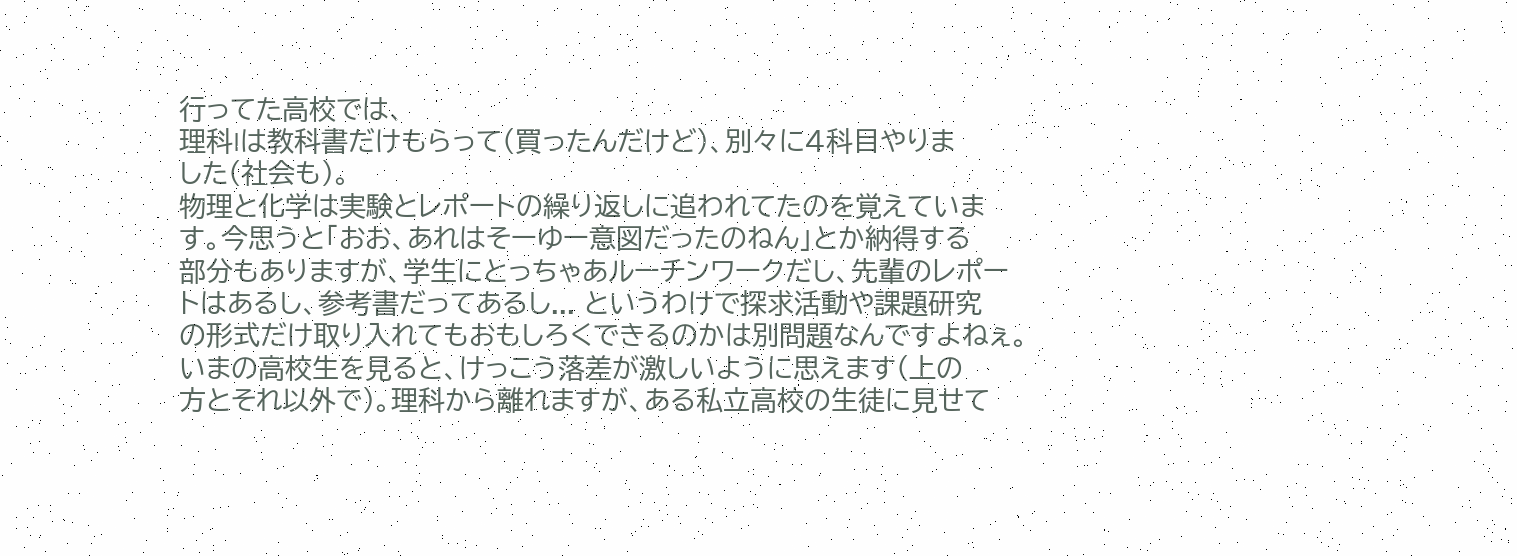行ってた高校では、
理科Iは教科書だけもらって(買ったんだけど)、別々に4科目やりま
した(社会も)。
物理と化学は実験とレポートの繰り返しに追われてたのを覚えていま
す。今思うと「おお、あれはそーゆー意図だったのねん」とか納得する
部分もありますが、学生にとっちゃあルーチンワークだし、先輩のレポー
トはあるし、参考書だってあるし... というわけで探求活動や課題研究
の形式だけ取り入れてもおもしろくできるのかは別問題なんですよねぇ。
いまの高校生を見ると、けっこう落差が激しいように思えます(上の
方とそれ以外で)。理科から離れますが、ある私立高校の生徒に見せて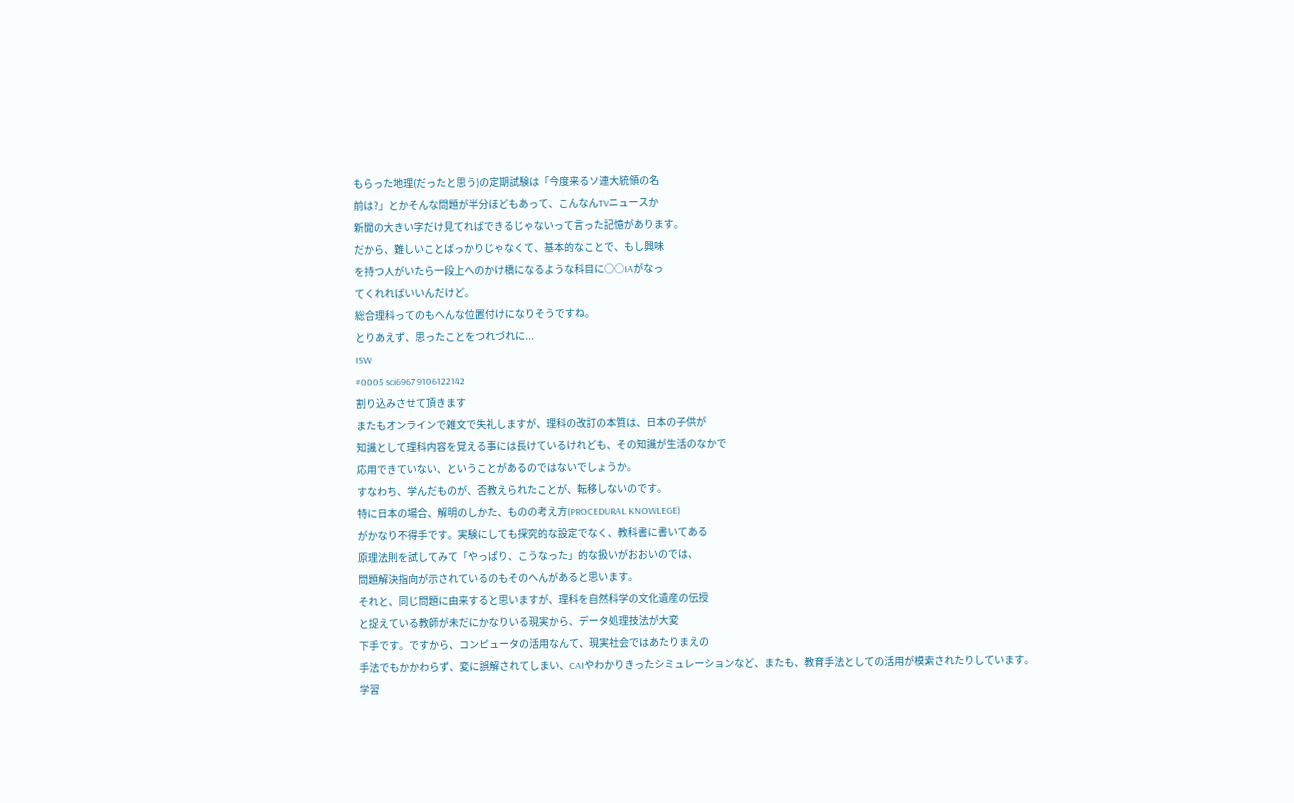もらった地理(だったと思う)の定期試験は「今度来るソ連大統領の名
前は?」とかそんな問題が半分ほどもあって、こんなんTVニュースか
新聞の大きい字だけ見てればできるじゃないって言った記憶があります。
だから、難しいことばっかりじゃなくて、基本的なことで、もし興味
を持つ人がいたら一段上へのかけ橋になるような科目に○○IAがなっ
てくれればいいんだけど。
総合理科ってのもへんな位置付けになりそうですね。
とりあえず、思ったことをつれづれに...
ISW
#0005 sci6967 9106122142
割り込みさせて頂きます
またもオンラインで雑文で失礼しますが、理科の改訂の本質は、日本の子供が
知識として理科内容を覚える事には長けているけれども、その知識が生活のなかで
応用できていない、ということがあるのではないでしょうか。
すなわち、学んだものが、否教えられたことが、転移しないのです。
特に日本の場合、解明のしかた、ものの考え方(PROCEDURAL KNOWLEGE)
がかなり不得手です。実験にしても探究的な設定でなく、教科書に書いてある
原理法則を試してみて「やっぱり、こうなった」的な扱いがおおいのでは、
問題解決指向が示されているのもそのへんがあると思います。
それと、同じ問題に由来すると思いますが、理科を自然科学の文化遺産の伝授
と捉えている教師が未だにかなりいる現実から、データ処理技法が大変
下手です。ですから、コンピュータの活用なんて、現実社会ではあたりまえの
手法でもかかわらず、変に誤解されてしまい、CAIやわかりきったシミュレーションなど、またも、教育手法としての活用が模索されたりしています。
学習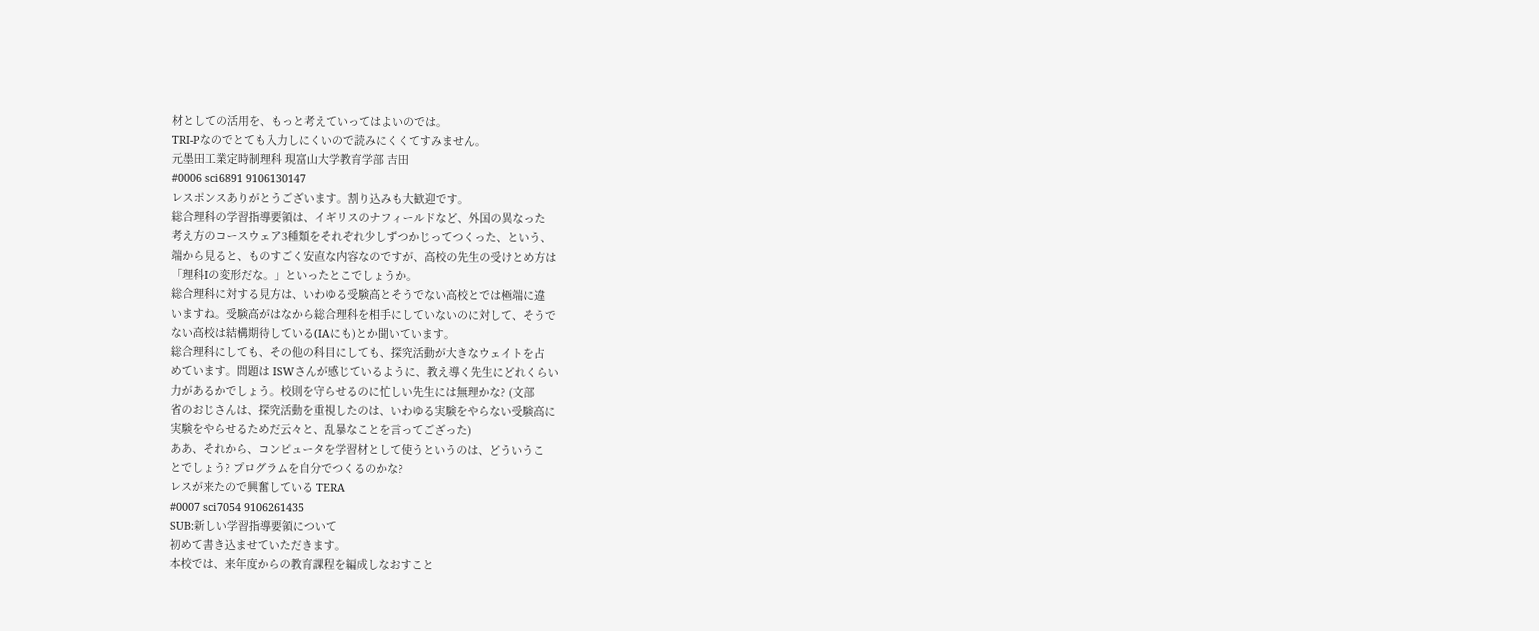材としての活用を、もっと考えていってはよいのでは。
TRI-Pなのでとても入力しにくいので読みにくくてすみません。
元墨田工業定時制理科 現富山大学教育学部 吉田
#0006 sci6891 9106130147
レスポンスありがとうございます。割り込みも大歓迎です。
総合理科の学習指導要領は、イギリスのナフィールドなど、外国の異なった
考え方のコースウェア3種類をそれぞれ少しずつかじってつくった、という、
端から見ると、ものすごく安直な内容なのですが、高校の先生の受けとめ方は
「理科Iの変形だな。」といったとこでしょうか。
総合理科に対する見方は、いわゆる受験高とそうでない高校とでは極端に違
いますね。受験高がはなから総合理科を相手にしていないのに対して、そうで
ない高校は結構期待している(IAにも)とか聞いています。
総合理科にしても、その他の科目にしても、探究活動が大きなウェイトを占
めています。問題は ISWさんが感じているように、教え導く先生にどれくらい
力があるかでしょう。校則を守らせるのに忙しい先生には無理かな? (文部
省のおじさんは、探究活動を重視したのは、いわゆる実験をやらない受験高に
実験をやらせるためだ云々と、乱暴なことを言ってござった)
ああ、それから、コンピュータを学習材として使うというのは、どういうこ
とでしょう? プログラムを自分でつくるのかな?
レスが来たので興奮している TERA
#0007 sci7054 9106261435
SUB:新しい学習指導要領について
初めて書き込ませていただきます。
本校では、来年度からの教育課程を編成しなおすこと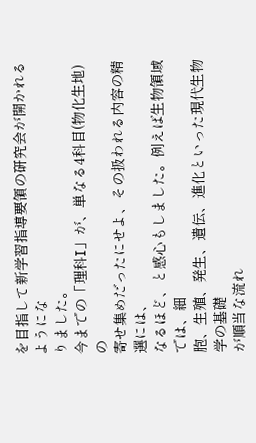を目指して新学習指導要領の研究会が開かれるようにな
りました。
今までの「理科I」が、単なる4科目(物化生地)の
寄せ集めだったにせよ、その扱われる内容の精選には、
なるほど、と感心もしました。例えば生物領域では、細
胞、生殖、発生、遺伝、進化といった現代生物学の基礎
が順当な流れ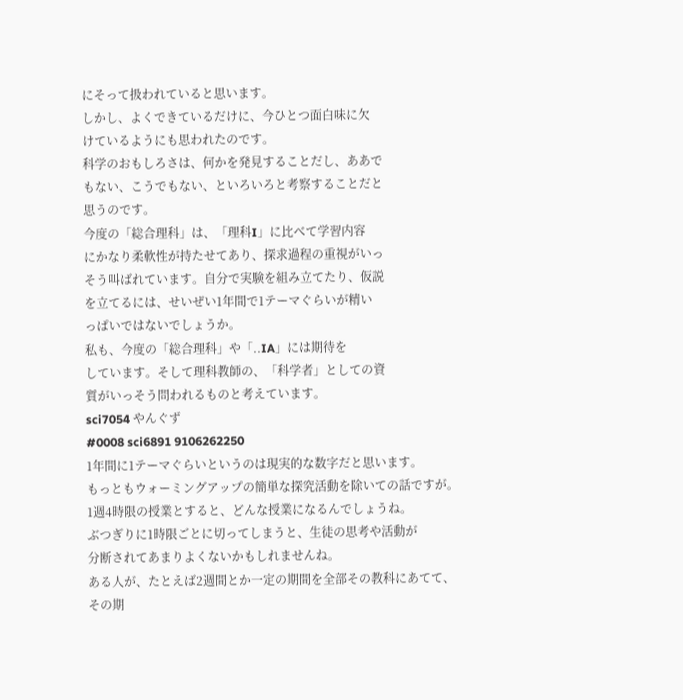にそって扱われていると思います。
しかし、よくできているだけに、今ひとつ面白味に欠
けているようにも思われたのです。
科学のおもしろさは、何かを発見することだし、ああで
もない、こうでもない、といろいろと考察することだと
思うのです。
今度の「総合理科」は、「理科I」に比べて学習内容
にかなり柔軟性が持たせてあり、探求過程の重視がいっ
そう叫ばれています。自分で実験を組み立てたり、仮説
を立てるには、せいぜい1年間で1テーマぐらいが精い
っぱいではないでしょうか。
私も、今度の「総合理科」や「..IA」には期待を
しています。そして理科教師の、「科学者」としての資
質がいっそう問われるものと考えています。
sci7054 やんぐず
#0008 sci6891 9106262250
1年間に1テーマぐらいというのは現実的な数字だと思います。
もっともウォーミングアップの簡単な探究活動を除いての話ですが。
1週4時限の授業とすると、どんな授業になるんでしょうね。
ぶつぎりに1時限ごとに切ってしまうと、生徒の思考や活動が
分断されてあまりよくないかもしれませんね。
ある人が、たとえば2週間とか一定の期間を全部その教科にあてて、
その期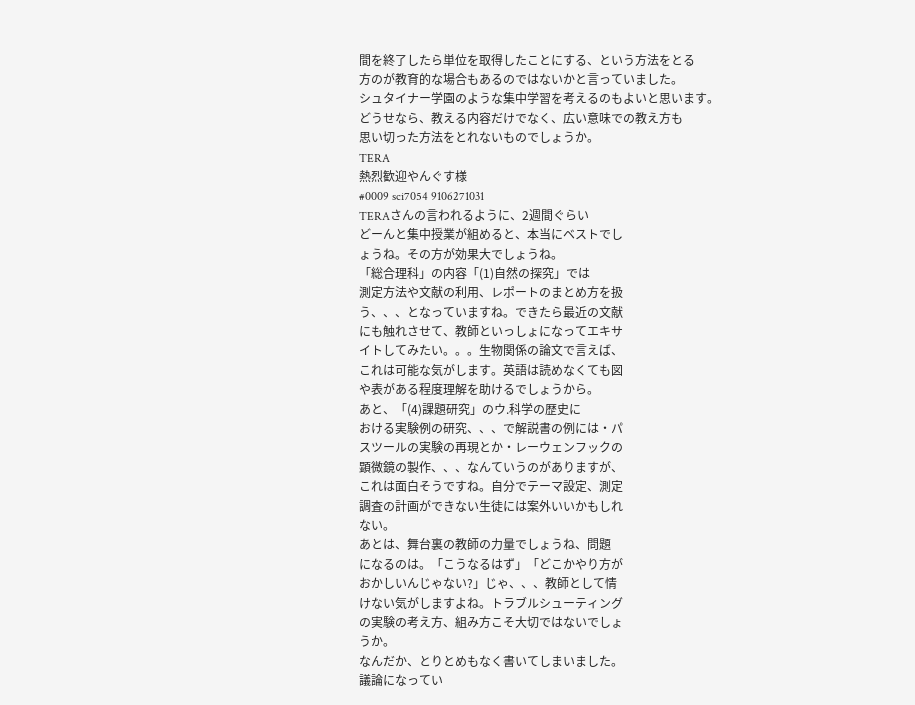間を終了したら単位を取得したことにする、という方法をとる
方のが教育的な場合もあるのではないかと言っていました。
シュタイナー学園のような集中学習を考えるのもよいと思います。
どうせなら、教える内容だけでなく、広い意味での教え方も
思い切った方法をとれないものでしょうか。
TERA
熱烈歓迎やんぐす様
#0009 sci7054 9106271031
TERAさんの言われるように、2週間ぐらい
どーんと集中授業が組めると、本当にベストでし
ょうね。その方が効果大でしょうね。
「総合理科」の内容「(1)自然の探究」では
測定方法や文献の利用、レポートのまとめ方を扱
う、、、となっていますね。できたら最近の文献
にも触れさせて、教師といっしょになってエキサ
イトしてみたい。。。生物関係の論文で言えば、
これは可能な気がします。英語は読めなくても図
や表がある程度理解を助けるでしょうから。
あと、「(4)課題研究」のウ.科学の歴史に
おける実験例の研究、、、で解説書の例には・パ
スツールの実験の再現とか・レーウェンフックの
顕微鏡の製作、、、なんていうのがありますが、
これは面白そうですね。自分でテーマ設定、測定
調査の計画ができない生徒には案外いいかもしれ
ない。
あとは、舞台裏の教師の力量でしょうね、問題
になるのは。「こうなるはず」「どこかやり方が
おかしいんじゃない?」じゃ、、、教師として情
けない気がしますよね。トラブルシューティング
の実験の考え方、組み方こそ大切ではないでしょ
うか。
なんだか、とりとめもなく書いてしまいました。
議論になってい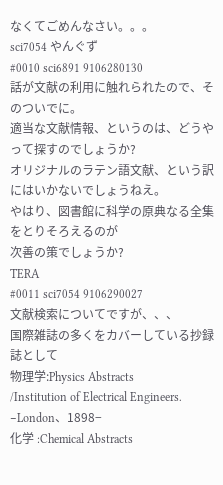なくてごめんなさい。。。
sci7054 やんぐず
#0010 sci6891 9106280130
話が文献の利用に触れられたので、そのついでに。
適当な文献情報、というのは、どうやって探すのでしょうか?
オリジナルのラテン語文献、という訳にはいかないでしょうねえ。
やはり、図書館に科学の原典なる全集をとりそろえるのが
次善の策でしょうか?
TERA
#0011 sci7054 9106290027
文献検索についてですが、、、
国際雑誌の多くをカバーしている抄録誌として
物理学:Physics Abstracts
/Institution of Electrical Engineers.
−London、1898−
化学 :Chemical Abstracts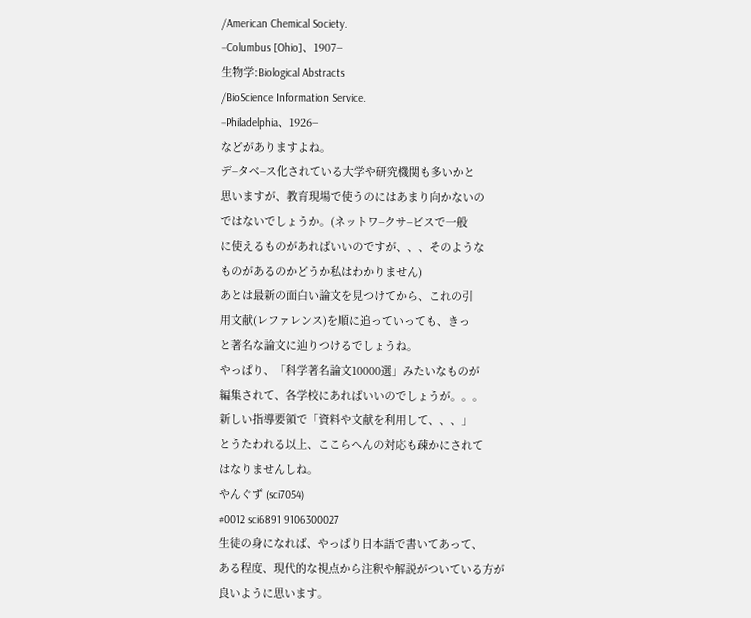/American Chemical Society.
−Columbus [Ohio]、1907−
生物学:Biological Abstracts
/BioScience Information Service.
−Philadelphia、1926−
などがありますよね。
デ−タベ−ス化されている大学や研究機関も多いかと
思いますが、教育現場で使うのにはあまり向かないの
ではないでしょうか。(ネットワ−クサ−ビスで一般
に使えるものがあればいいのですが、、、そのような
ものがあるのかどうか私はわかりません)
あとは最新の面白い論文を見つけてから、これの引
用文献(レファレンス)を順に追っていっても、きっ
と著名な論文に辿りつけるでしょうね。
やっぱり、「科学著名論文10000選」みたいなものが
編集されて、各学校にあればいいのでしょうが。。。
新しい指導要領で「資料や文献を利用して、、、」
とうたわれる以上、ここらへんの対応も疎かにされて
はなりませんしね。
やんぐず (sci7054)
#0012 sci6891 9106300027
生徒の身になれば、やっぱり日本語で書いてあって、
ある程度、現代的な視点から注釈や解説がついている方が
良いように思います。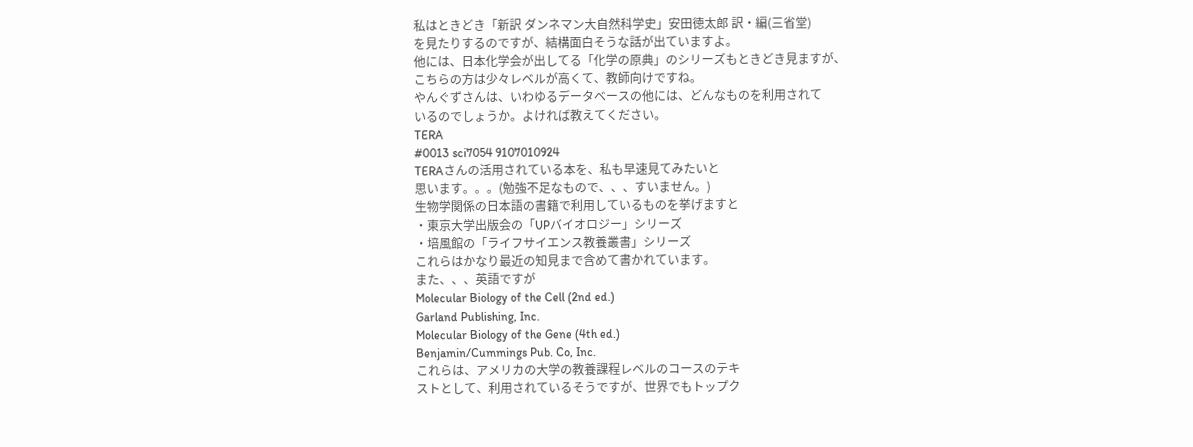私はときどき「新訳 ダンネマン大自然科学史」安田徳太郎 訳・編(三省堂)
を見たりするのですが、結構面白そうな話が出ていますよ。
他には、日本化学会が出してる「化学の原典」のシリーズもときどき見ますが、
こちらの方は少々レベルが高くて、教師向けですね。
やんぐずさんは、いわゆるデータベースの他には、どんなものを利用されて
いるのでしょうか。よければ教えてください。
TERA
#0013 sci7054 9107010924
TERAさんの活用されている本を、私も早速見てみたいと
思います。。。(勉強不足なもので、、、すいません。)
生物学関係の日本語の書籍で利用しているものを挙げますと
・東京大学出版会の「UPバイオロジー」シリーズ
・培風館の「ライフサイエンス教養叢書」シリーズ
これらはかなり最近の知見まで含めて書かれています。
また、、、英語ですが
Molecular Biology of the Cell (2nd ed.)
Garland Publishing, Inc.
Molecular Biology of the Gene (4th ed.)
Benjamin/Cummings Pub. Co, Inc.
これらは、アメリカの大学の教養課程レベルのコースのテキ
ストとして、利用されているそうですが、世界でもトップク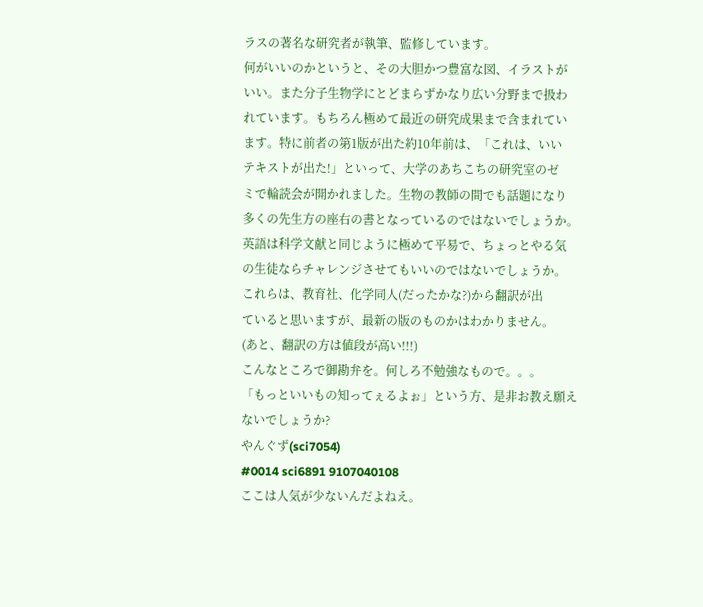ラスの著名な研究者が執筆、監修しています。
何がいいのかというと、その大胆かつ豊富な図、イラストが
いい。また分子生物学にとどまらずかなり広い分野まで扱わ
れています。もちろん極めて最近の研究成果まで含まれてい
ます。特に前者の第1版が出た約10年前は、「これは、いい
テキストが出た!」といって、大学のあちこちの研究室のゼ
ミで輪読会が開かれました。生物の教師の間でも話題になり
多くの先生方の座右の書となっているのではないでしょうか。
英語は科学文献と同じように極めて平易で、ちょっとやる気
の生徒ならチャレンジさせてもいいのではないでしょうか。
これらは、教育社、化学同人(だったかな?)から翻訳が出
ていると思いますが、最新の版のものかはわかりません。
(あと、翻訳の方は値段が高い!!!)
こんなところで御勘弁を。何しろ不勉強なもので。。。
「もっといいもの知ってぇるよぉ」という方、是非お教え願え
ないでしょうか?
やんぐず(sci7054)
#0014 sci6891 9107040108
ここは人気が少ないんだよねえ。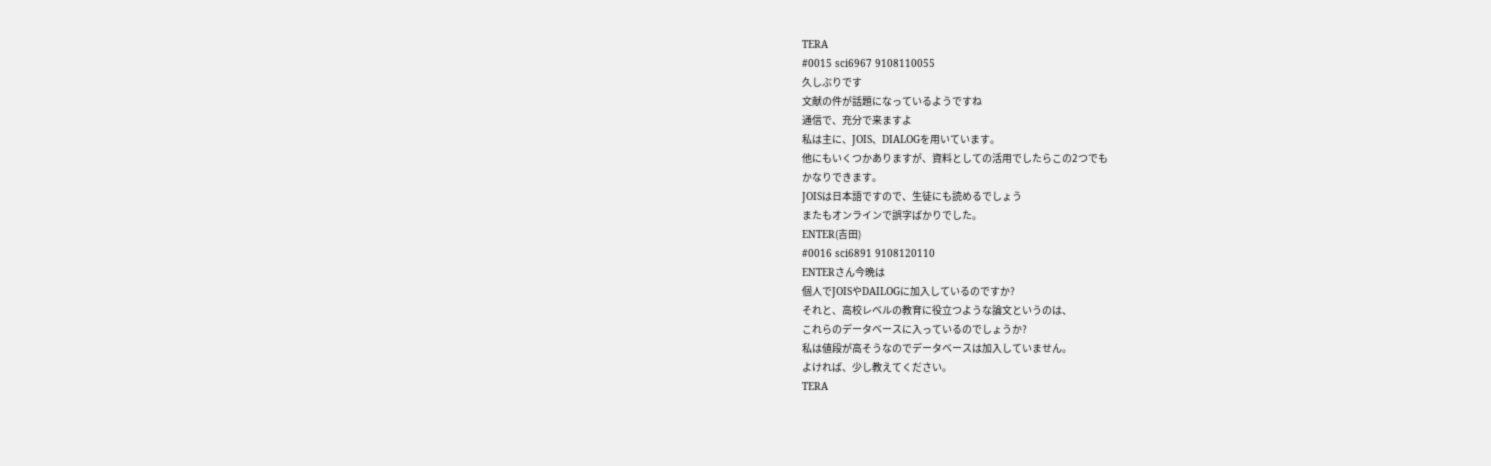TERA
#0015 sci6967 9108110055
久しぶりです
文献の件が話題になっているようですね
通信で、充分で来ますよ
私は主に、JOIS、DIALOGを用いています。
他にもいくつかありますが、資料としての活用でしたらこの2つでも
かなりできます。
JOISは日本語ですので、生徒にも読めるでしょう
またもオンラインで誤字ばかりでした。
ENTER(吉田)
#0016 sci6891 9108120110
ENTERさん今晩は
個人でJOISやDAILOGに加入しているのですか?
それと、高校レベルの教育に役立つような論文というのは、
これらのデータベースに入っているのでしょうか?
私は値段が高そうなのでデータベースは加入していません。
よければ、少し教えてください。
TERA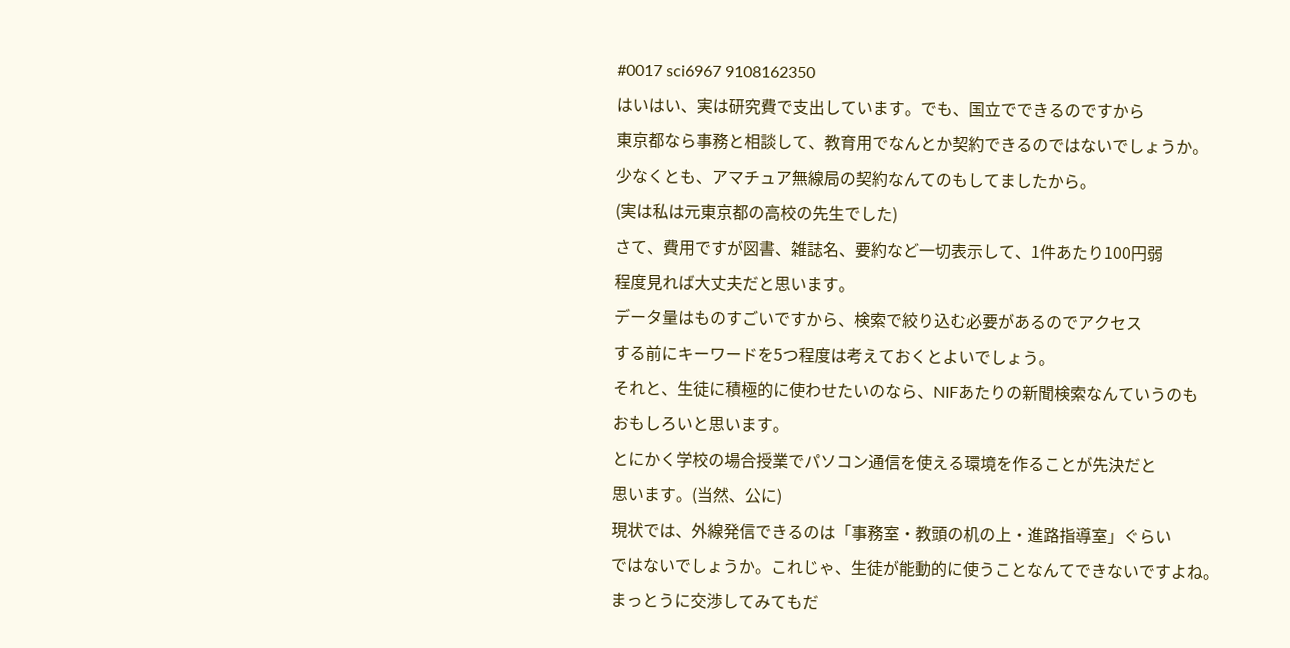#0017 sci6967 9108162350
はいはい、実は研究費で支出しています。でも、国立でできるのですから
東京都なら事務と相談して、教育用でなんとか契約できるのではないでしょうか。
少なくとも、アマチュア無線局の契約なんてのもしてましたから。
(実は私は元東京都の高校の先生でした)
さて、費用ですが図書、雑誌名、要約など一切表示して、1件あたり100円弱
程度見れば大丈夫だと思います。
データ量はものすごいですから、検索で絞り込む必要があるのでアクセス
する前にキーワードを5つ程度は考えておくとよいでしょう。
それと、生徒に積極的に使わせたいのなら、NIFあたりの新聞検索なんていうのも
おもしろいと思います。
とにかく学校の場合授業でパソコン通信を使える環境を作ることが先決だと
思います。(当然、公に)
現状では、外線発信できるのは「事務室・教頭の机の上・進路指導室」ぐらい
ではないでしょうか。これじゃ、生徒が能動的に使うことなんてできないですよね。
まっとうに交渉してみてもだ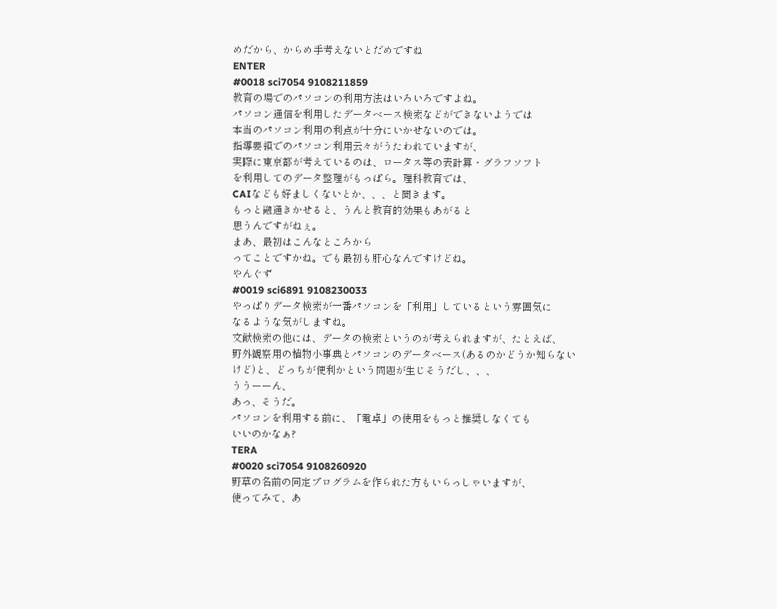めだから、からめ手考えないとだめですね
ENTER
#0018 sci7054 9108211859
教育の場でのパソコンの利用方法はいろいろですよね。
パソコン通信を利用したデータベース検索などができないようでは
本当のパソコン利用の利点が十分にいかせないのでは。
指導要領でのパソコン利用云々がうたわれていますが、
実際に東京都が考えているのは、ロータス等の表計算・グラフソフト
を利用してのデータ整理がもっぱら。理科教育では、
CAIなども好ましくないとか、、、と聞きます。
もっと融通きかせると、うんと教育的効果もあがると
思うんですがねぇ。
まあ、最初はこんなところから
ってことですかね。でも最初も肝心なんですけどね。
やんぐず
#0019 sci6891 9108230033
やっぱりデータ検索が一番パソコンを「利用」しているという雰囲気に
なるような気がしますね。
文献検索の他には、データの検索というのが考えられますが、たとえば、
野外観察用の植物小事典とパソコンのデータベース(あるのかどうか知らない
けど)と、どっちが便利かという問題が生じそうだし、、、
ううーーん、
あっ、そうだ。
パソコンを利用する前に、「電卓」の使用をもっと推奨しなくても
いいのかなぁ?
TERA
#0020 sci7054 9108260920
野草の名前の同定プログラムを作られた方もいらっしゃいますが、
使ってみて、あ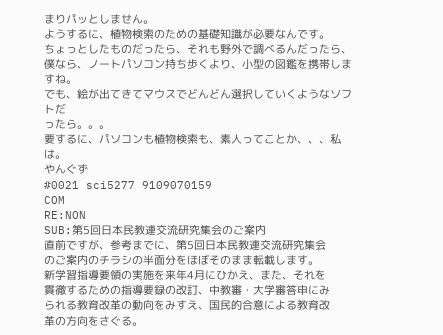まりパッとしません。
ようするに、植物検索のための基礎知識が必要なんです。
ちょっとしたものだったら、それも野外で調べるんだったら、
僕なら、ノートパソコン持ち歩くより、小型の図鑑を携帯しますね。
でも、絵が出てきてマウスでどんどん選択していくようなソフトだ
ったら。。。
要するに、パソコンも植物検索も、素人ってことか、、、私は。
やんぐず
#0021 sci5277 9109070159
COM
RE:NON
SUB:第5回日本民教連交流研究集会のご案内
直前ですが、参考までに、第5回日本民教連交流研究集会
のご案内のチラシの半面分をほぼそのまま転載します。
新学習指導要領の実施を来年4月にひかえ、また、それを
貫徹するための指導要録の改訂、中教審・大学審答申にみ
られる教育改革の動向をみすえ、国民的合意による教育改
革の方向をさぐる。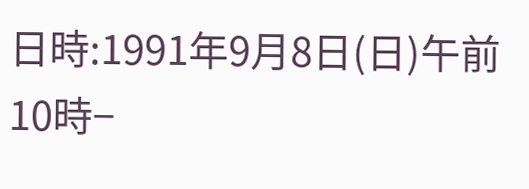日時:1991年9月8日(日)午前10時−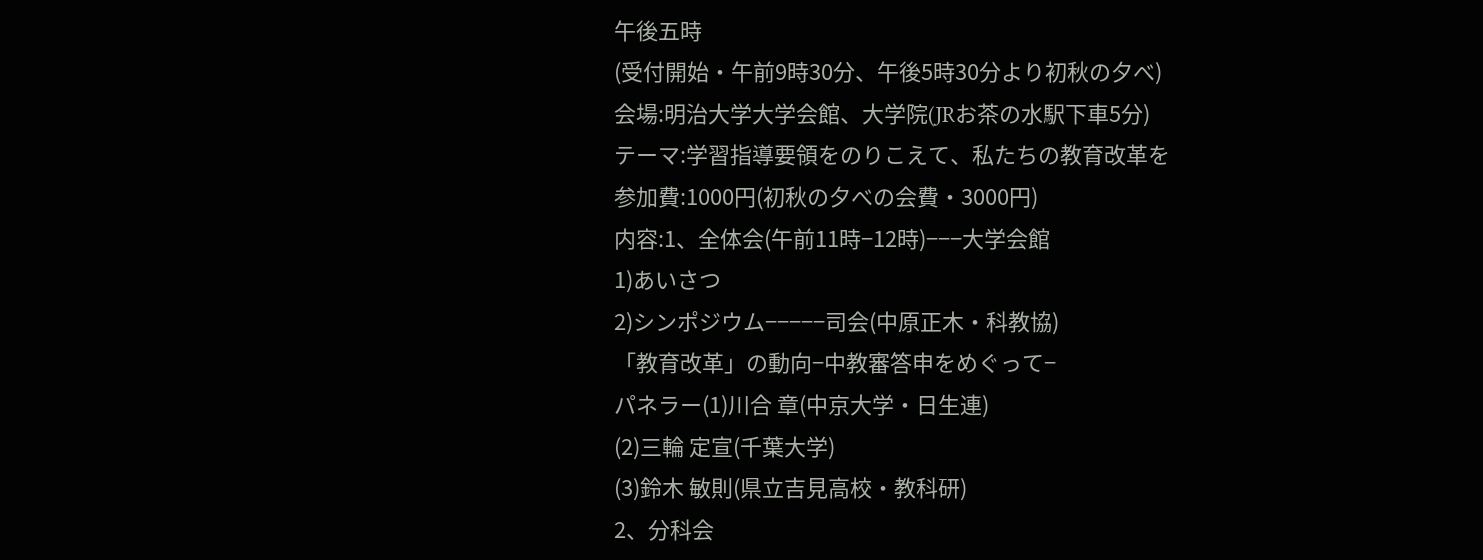午後五時
(受付開始・午前9時30分、午後5時30分より初秋の夕べ)
会場:明治大学大学会館、大学院(JRお茶の水駅下車5分)
テーマ:学習指導要領をのりこえて、私たちの教育改革を
参加費:1000円(初秋の夕べの会費・3000円)
内容:1、全体会(午前11時−12時)−−−大学会館
1)あいさつ
2)シンポジウム−−−−−司会(中原正木・科教協)
「教育改革」の動向−中教審答申をめぐって−
パネラー(1)川合 章(中京大学・日生連)
(2)三輪 定宣(千葉大学)
(3)鈴木 敏則(県立吉見高校・教科研)
2、分科会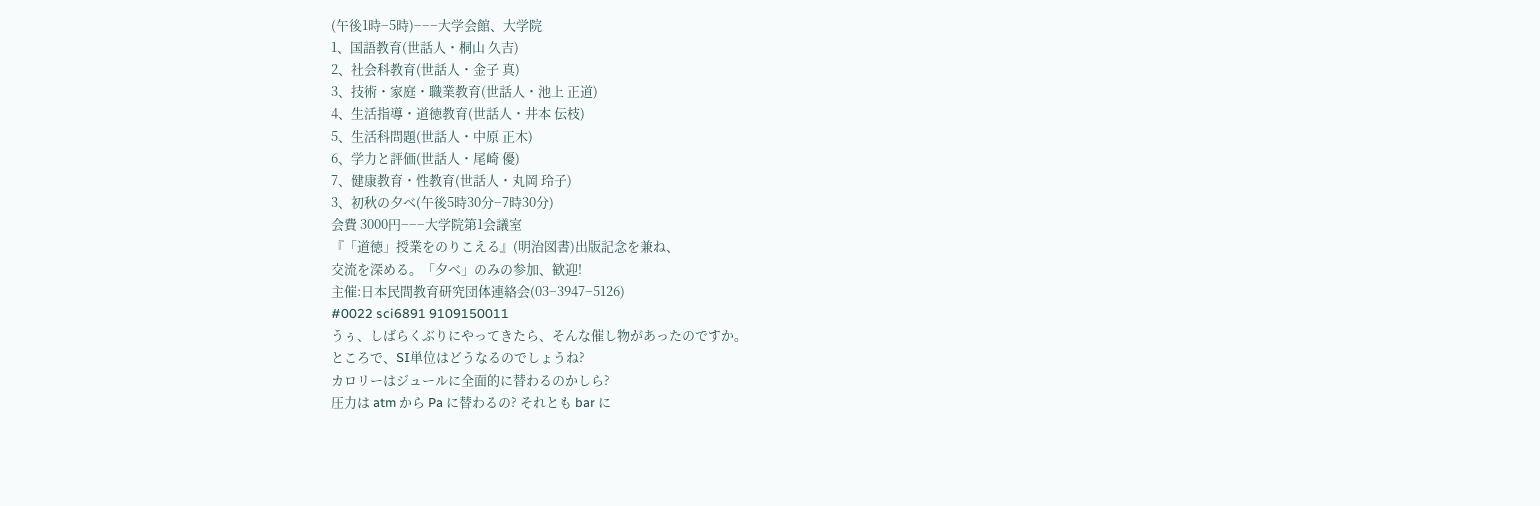(午後1時−5時)−−−大学会館、大学院
1、国語教育(世話人・桐山 久吉)
2、社会科教育(世話人・金子 真)
3、技術・家庭・職業教育(世話人・池上 正道)
4、生活指導・道徳教育(世話人・井本 伝枝)
5、生活科問題(世話人・中原 正木)
6、学力と評価(世話人・尾崎 優)
7、健康教育・性教育(世話人・丸岡 玲子)
3、初秋の夕べ(午後5時30分−7時30分)
会費 3000円−−−大学院第1会議室
『「道徳」授業をのりこえる』(明治図書)出版記念を兼ね、
交流を深める。「夕べ」のみの参加、歓迎!
主催:日本民間教育研究団体連絡会(03−3947−5126)
#0022 sci6891 9109150011
うぅ、しばらくぶりにやってきたら、そんな催し物があったのですか。
ところで、SI単位はどうなるのでしょうね?
カロリーはジュールに全面的に替わるのかしら?
圧力は atm から Pa に替わるの? それとも bar に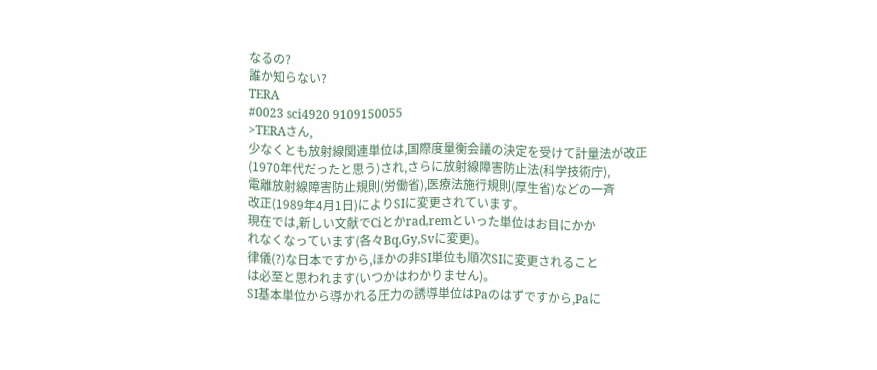なるの?
誰か知らない?
TERA
#0023 sci4920 9109150055
>TERAさん,
少なくとも放射線関連単位は,国際度量衡会議の決定を受けて計量法が改正
(1970年代だったと思う)され,さらに放射線障害防止法(科学技術庁),
電離放射線障害防止規則(労働省),医療法施行規則(厚生省)などの一斉
改正(1989年4月1日)によりSIに変更されています。
現在では,新しい文献でCiとかrad,remといった単位はお目にかか
れなくなっています(各々Bq,Gy,Svに変更)。
律儀(?)な日本ですから,ほかの非SI単位も順次SIに変更されること
は必至と思われます(いつかはわかりません)。
SI基本単位から導かれる圧力の誘導単位はPaのはずですから,Paに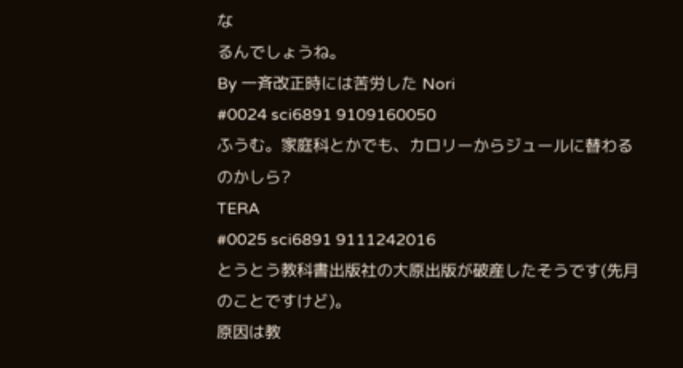な
るんでしょうね。
By 一斉改正時には苦労した Nori
#0024 sci6891 9109160050
ふうむ。家庭科とかでも、カロリーからジュールに替わるのかしら?
TERA
#0025 sci6891 9111242016
とうとう教科書出版社の大原出版が破産したそうです(先月のことですけど)。
原因は教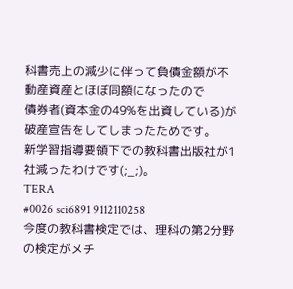科書売上の減少に伴って負債金額が不動産資産とほぼ同額になったので
債券者(資本金の49%を出資している)が破産宣告をしてしまったためです。
新学習指導要領下での教科書出版社が1社減ったわけです(;_;)。
TERA
#0026 sci6891 9112110258
今度の教科書検定では、理科の第2分野の検定がメチ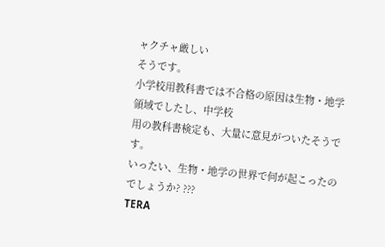ャクチャ厳しい
そうです。
小学校用教科書では不合格の原因は生物・地学領域でしたし、中学校
用の教科書検定も、大量に意見がついたそうです。
いったい、生物・地学の世界で何が起こったのでしょうか? ???
TERA